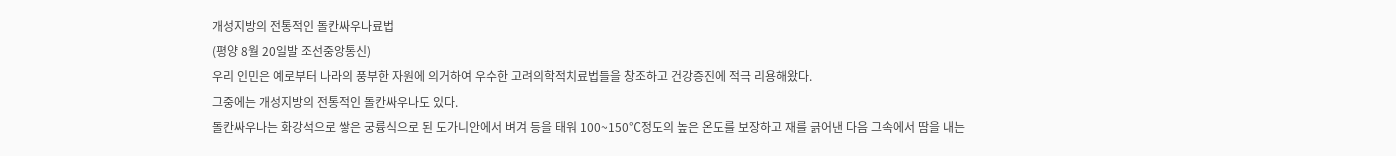개성지방의 전통적인 돌칸싸우나료법
(평양 8월 20일발 조선중앙통신)
우리 인민은 예로부터 나라의 풍부한 자원에 의거하여 우수한 고려의학적치료법들을 창조하고 건강증진에 적극 리용해왔다.
그중에는 개성지방의 전통적인 돌칸싸우나도 있다.
돌칸싸우나는 화강석으로 쌓은 궁륭식으로 된 도가니안에서 벼겨 등을 태워 100~150℃정도의 높은 온도를 보장하고 재를 긁어낸 다음 그속에서 땀을 내는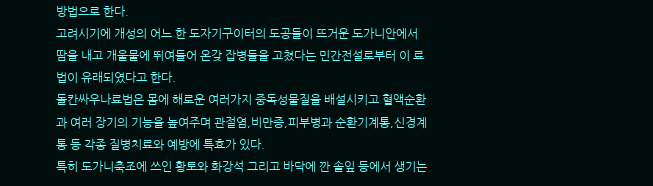방법으로 한다.
고려시기에 개성의 어느 한 도자기구이터의 도공들이 뜨거운 도가니안에서 땀을 내고 개울물에 뛰여들어 온갖 잡병들을 고쳤다는 민간전설로부터 이 료법이 유래되였다고 한다.
돌칸싸우나료법은 몸에 해로운 여러가지 중독성물질을 배설시키고 혈액순환과 여러 장기의 기능을 높여주며 관절염,비만증,피부병과 순환기계통,신경계통 등 각종 질병치료와 예방에 특효가 있다.
특히 도가니축조에 쓰인 황토와 화강석 그리고 바닥에 깐 솔잎 등에서 생기는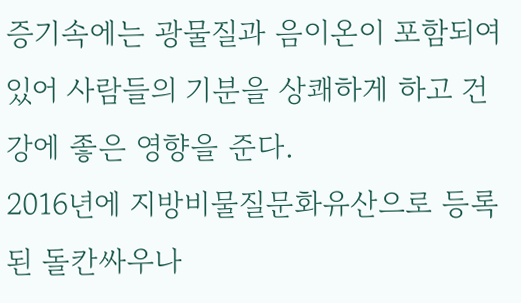증기속에는 광물질과 음이온이 포함되여있어 사람들의 기분을 상쾌하게 하고 건강에 좋은 영향을 준다.
2016년에 지방비물질문화유산으로 등록된 돌칸싸우나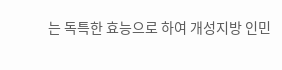는 독특한 효능으로 하여 개성지방 인민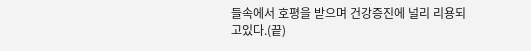들속에서 호평을 받으며 건강증진에 널리 리용되고있다.(끝)